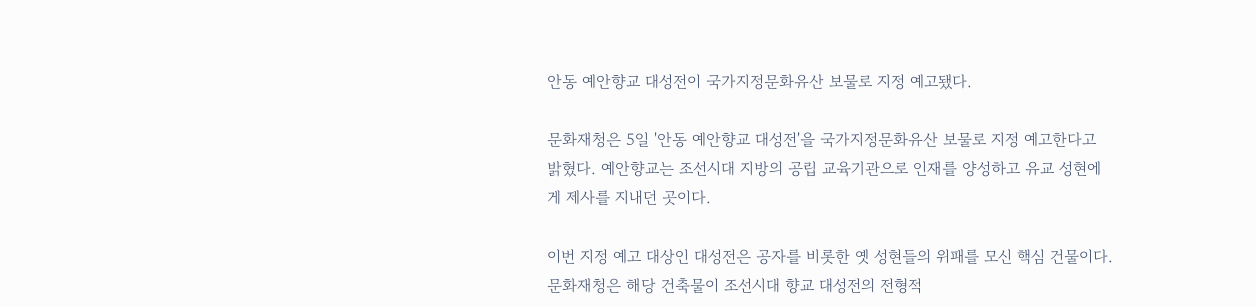안동 예안향교 대성전이 국가지정문화유산 보물로 지정 예고됐다.

문화재청은 5일 '안동 예안향교 대성전'을 국가지정문화유산 보물로 지정 예고한다고 밝혔다. 예안향교는 조선시대 지방의 공립 교육기관으로 인재를 양성하고 유교 성현에게 제사를 지내던 곳이다.

이번 지정 예고 대상인 대성전은 공자를 비롯한 옛 성현들의 위패를 모신 핵심 건물이다. 문화재청은 해당 건축물이 조선시대 향교 대성전의 전형적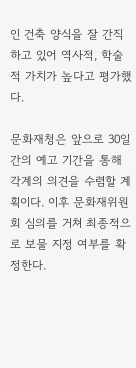인 건축 양식을 잘 간직하고 있어 역사적, 학술적 가치가 높다고 평가했다.

문화재청은 앞으로 30일간의 예고 기간을 통해 각계의 의견을 수렴할 계획이다. 이후 문화재위원회 심의를 거쳐 최종적으로 보물 지정 여부를 확정한다.